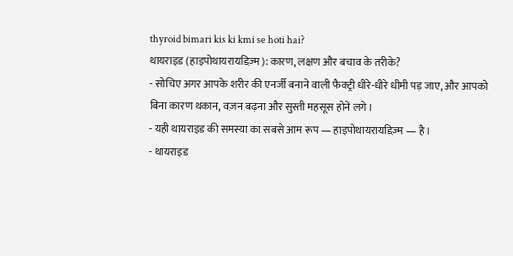thyroid bimari kis ki kmi se hoti hai?
थायराइड (हाइपोथायरायडिज़्म): कारण, लक्षण और बचाव के तरीके?
- सोचिए अगर आपके शरीर की एनर्जी बनाने वाली फैक्ट्री धीरे-धीरे धीमी पड़ जाए, और आपको बिना कारण थकान, वज़न बढ़ना और सुस्ती महसूस होने लगे।
- यही थायराइड की समस्या का सबसे आम रूप — हाइपोथायरायडिज़्म — है।
- थायराइड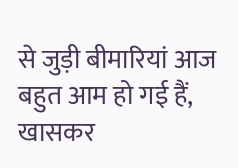से जुड़ी बीमारियां आज बहुत आम हो गई हैं, खासकर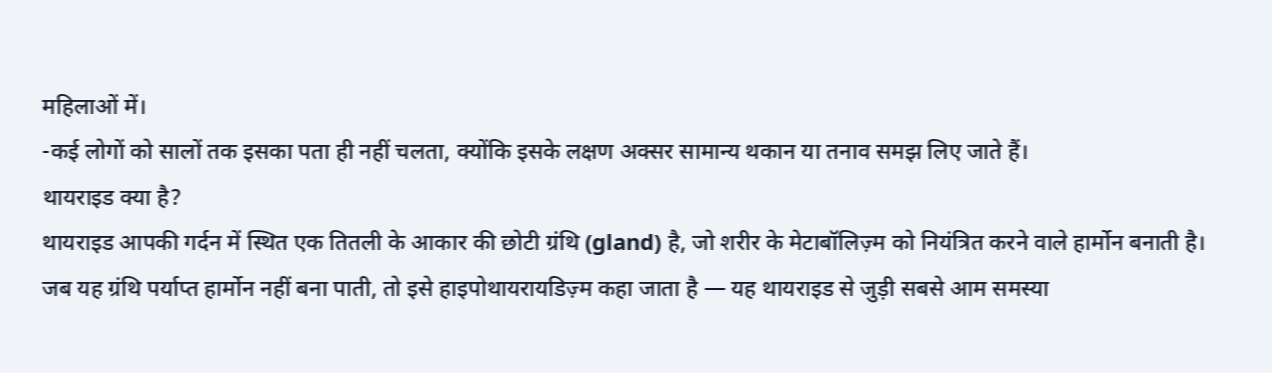महिलाओं में।
-कई लोगों को सालों तक इसका पता ही नहीं चलता, क्योंकि इसके लक्षण अक्सर सामान्य थकान या तनाव समझ लिए जाते हैं।
थायराइड क्या है?
थायराइड आपकी गर्दन में स्थित एक तितली के आकार की छोटी ग्रंथि (gland) है, जो शरीर के मेटाबॉलिज़्म को नियंत्रित करने वाले हार्मोन बनाती है।
जब यह ग्रंथि पर्याप्त हार्मोन नहीं बना पाती, तो इसे हाइपोथायरायडिज़्म कहा जाता है — यह थायराइड से जुड़ी सबसे आम समस्या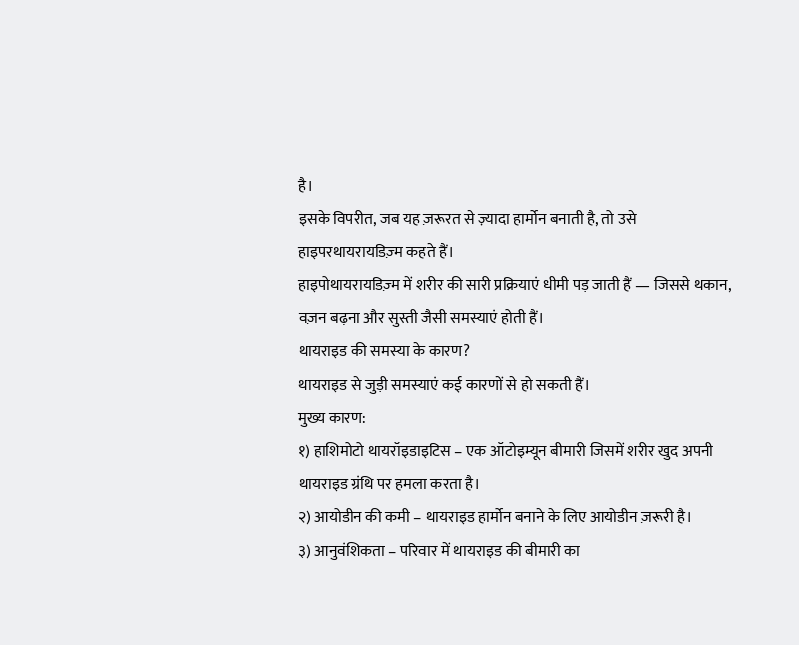है।
इसके विपरीत, जब यह ज़रूरत से ज़्यादा हार्मोन बनाती है, तो उसे हाइपरथायरायडिज़्म कहते हैं।
हाइपोथायरायडिज़्म में शरीर की सारी प्रक्रियाएं धीमी पड़ जाती हैं — जिससे थकान, वज़न बढ़ना और सुस्ती जैसी समस्याएं होती हैं।
थायराइड की समस्या के कारण?
थायराइड से जुड़ी समस्याएं कई कारणों से हो सकती हैं।
मुख्य कारण:
१) हाशिमोटो थायरॉइडाइटिस – एक ऑटोइम्यून बीमारी जिसमें शरीर खुद अपनी थायराइड ग्रंथि पर हमला करता है।
२) आयोडीन की कमी – थायराइड हार्मोन बनाने के लिए आयोडीन ज़रूरी है।
३) आनुवंशिकता – परिवार में थायराइड की बीमारी का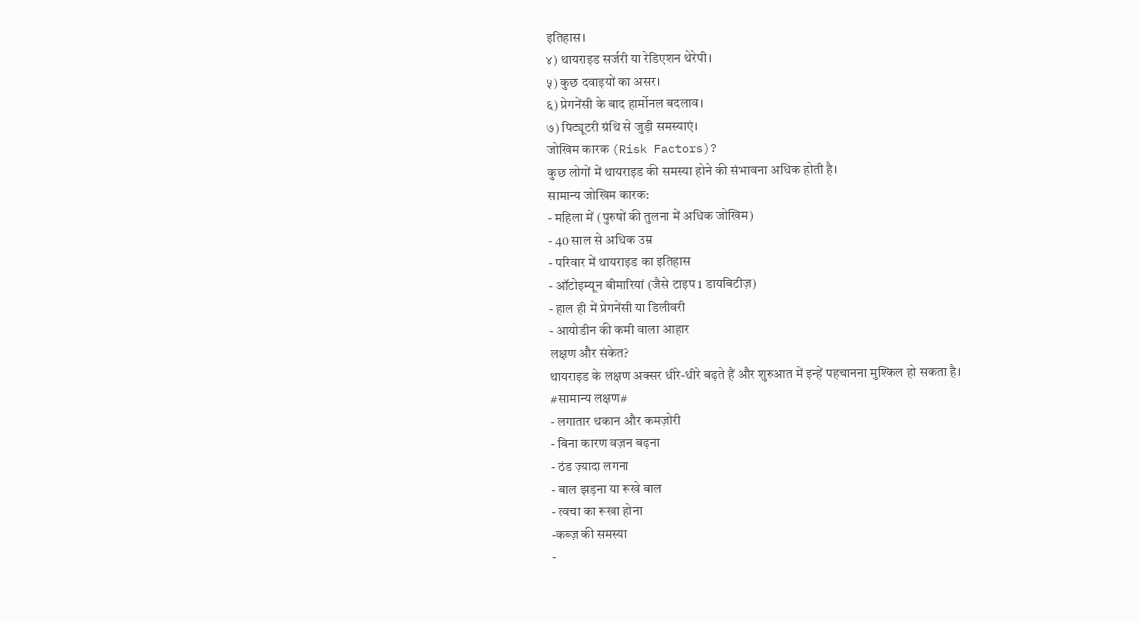इतिहास।
४) थायराइड सर्जरी या रेडिएशन थेरेपी।
५) कुछ दवाइयों का असर।
६) प्रेगनेंसी के बाद हार्मोनल बदलाव।
७) पिट्यूटरी ग्रंथि से जुड़ी समस्याएं।
जोखिम कारक (Risk Factors)?
कुछ लोगों में थायराइड की समस्या होने की संभावना अधिक होती है।
सामान्य जोखिम कारक:
- महिला में (पुरुषों की तुलना में अधिक जोखिम)
- 40 साल से अधिक उम्र
- परिवार में थायराइड का इतिहास
- ऑटोइम्यून बीमारियां (जैसे टाइप 1 डायबिटीज़)
- हाल ही में प्रेगनेंसी या डिलीवरी
- आयोडीन की कमी वाला आहार
लक्षण और संकेत?
थायराइड के लक्षण अक्सर धीरे-धीरे बढ़ते हैं और शुरुआत में इन्हें पहचानना मुश्किल हो सकता है।
#सामान्य लक्षण#
- लगातार थकान और कमज़ोरी
- बिना कारण वज़न बढ़ना
- ठंड ज़्यादा लगना
- बाल झड़ना या रूखे बाल
- त्वचा का रूखा होना
-कब्ज़ की समस्या
-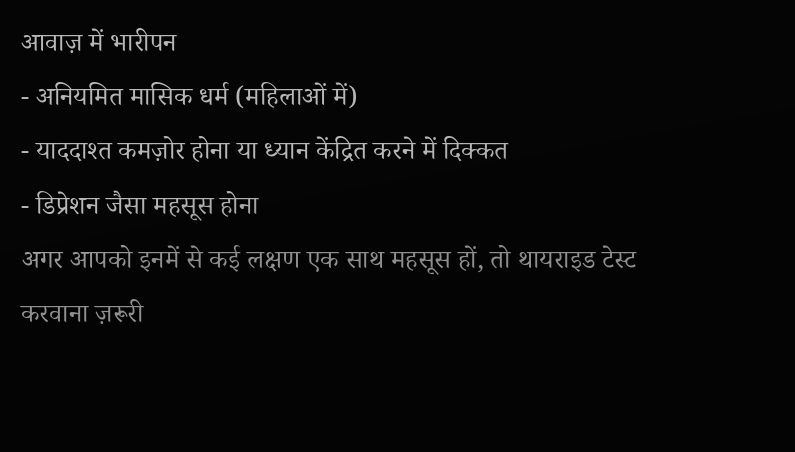आवाज़ में भारीपन
- अनियमित मासिक धर्म (महिलाओं में)
- याददाश्त कमज़ोर होना या ध्यान केंद्रित करने में दिक्कत
- डिप्रेशन जैसा महसूस होना
अगर आपको इनमें से कई लक्षण एक साथ महसूस हों, तो थायराइड टेस्ट करवाना ज़रूरी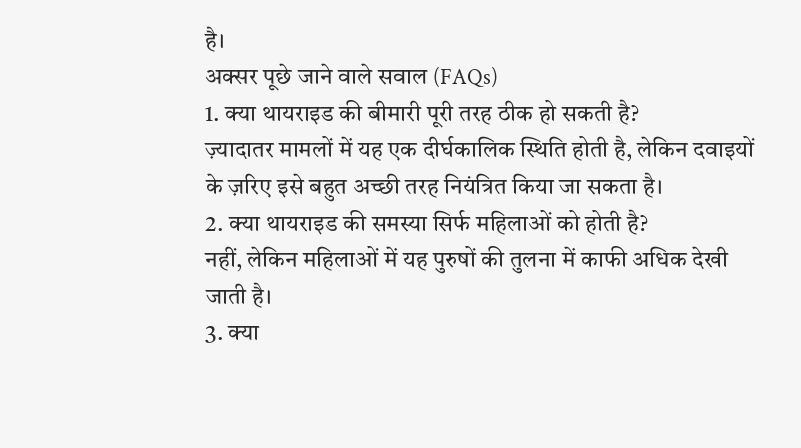है।
अक्सर पूछे जाने वाले सवाल (FAQs)
1. क्या थायराइड की बीमारी पूरी तरह ठीक हो सकती है?
ज़्यादातर मामलों में यह एक दीर्घकालिक स्थिति होती है, लेकिन दवाइयों के ज़रिए इसे बहुत अच्छी तरह नियंत्रित किया जा सकता है।
2. क्या थायराइड की समस्या सिर्फ महिलाओं को होती है?
नहीं, लेकिन महिलाओं में यह पुरुषों की तुलना में काफी अधिक देखी जाती है।
3. क्या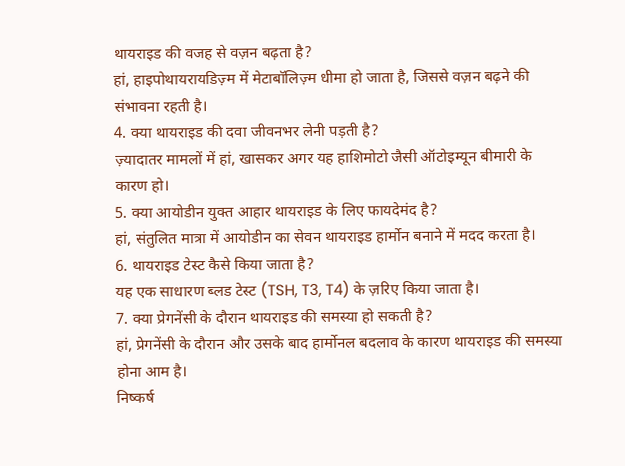थायराइड की वजह से वज़न बढ़ता है?
हां, हाइपोथायरायडिज़्म में मेटाबॉलिज़्म धीमा हो जाता है, जिससे वज़न बढ़ने की संभावना रहती है।
4. क्या थायराइड की दवा जीवनभर लेनी पड़ती है?
ज़्यादातर मामलों में हां, खासकर अगर यह हाशिमोटो जैसी ऑटोइम्यून बीमारी के कारण हो।
5. क्या आयोडीन युक्त आहार थायराइड के लिए फायदेमंद है?
हां, संतुलित मात्रा में आयोडीन का सेवन थायराइड हार्मोन बनाने में मदद करता है।
6. थायराइड टेस्ट कैसे किया जाता है?
यह एक साधारण ब्लड टेस्ट (TSH, T3, T4) के ज़रिए किया जाता है।
7. क्या प्रेगनेंसी के दौरान थायराइड की समस्या हो सकती है?
हां, प्रेगनेंसी के दौरान और उसके बाद हार्मोनल बदलाव के कारण थायराइड की समस्या होना आम है।
निष्कर्ष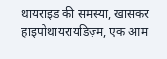थायराइड की समस्या, खासकर हाइपोथायरायडिज़्म, एक आम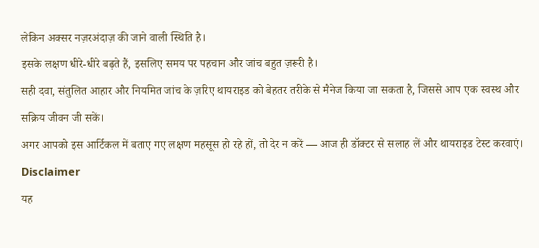लेकिन अक्सर नज़रअंदाज़ की जाने वाली स्थिति है।
इसके लक्षण धीरे-धीरे बढ़ते हैं, इसलिए समय पर पहचान और जांच बहुत ज़रूरी है।
सही दवा, संतुलित आहार और नियमित जांच के ज़रिए थायराइड को बेहतर तरीके से मैनेज किया जा सकता है, जिससे आप एक स्वस्थ और सक्रिय जीवन जी सकें।
अगर आपको इस आर्टिकल में बताए गए लक्षण महसूस हो रहे हों, तो देर न करें — आज ही डॉक्टर से सलाह लें और थायराइड टेस्ट करवाएं।
Disclaimer
यह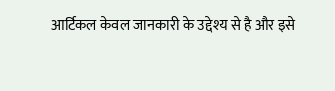आर्टिकल केवल जानकारी के उद्देश्य से है और इसे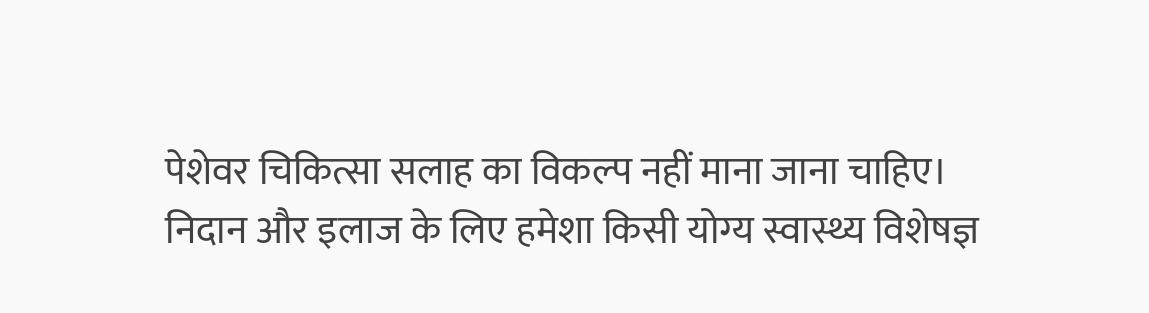पेशेवर चिकित्सा सलाह का विकल्प नहीं माना जाना चाहिए।
निदान और इलाज के लिए हमेशा किसी योग्य स्वास्थ्य विशेषज्ञ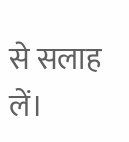से सलाह लें।